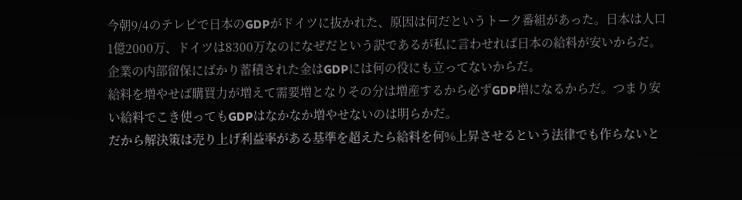今朝9/4のテレビで日本のGDPがドイツに抜かれた、原因は何だというトーク番組があった。日本は人口1億2000万、ドイツは8300万なのになぜだという訳であるが私に言わせれば日本の給料が安いからだ。企業の内部留保にばかり蓄積された金はGDPには何の役にも立ってないからだ。
給料を増やせば購買力が増えて需要増となりその分は増産するから必ずGDP増になるからだ。つまり安い給料でこき使ってもGDPはなかなか増やせないのは明らかだ。
だから解決策は売り上げ利益率がある基準を超えたら給料を何%上昇させるという法律でも作らないと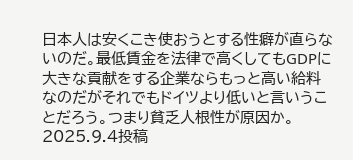日本人は安くこき使おうとする性癖が直らないのだ。最低賃金を法律で高くしてもGDPに大きな貢献をする企業ならもっと高い給料なのだがそれでもドイツより低いと言いうことだろう。つまり貧乏人根性が原因か。2025.9.4投稿